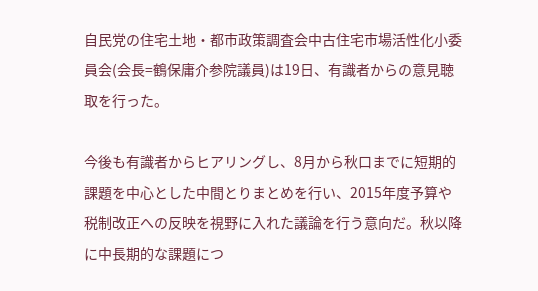自民党の住宅土地・都市政策調査会中古住宅市場活性化小委員会(会長=鶴保庸介参院議員)は19日、有識者からの意見聴取を行った。

今後も有識者からヒアリングし、8月から秋口までに短期的課題を中心とした中間とりまとめを行い、2015年度予算や税制改正への反映を視野に入れた議論を行う意向だ。秋以降に中長期的な課題につ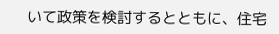いて政策を検討するとともに、住宅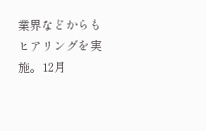業界などからもヒアリングを実施。12月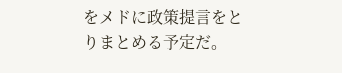をメドに政策提言をとりまとめる予定だ。